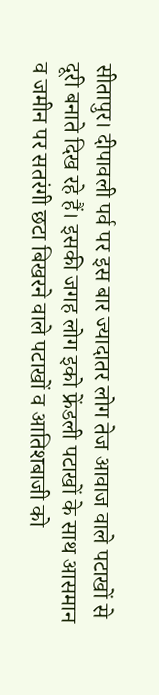सीतापुर। दीपावली पर्व पर इस बार ज्यादातर लोग तेज आवाज वाले पटाखों से दूरी बनाते दिख रहे हैं। इसकी जगह लोग इको फ्रेंडली पटाखों के साथ आसमान व जमीन पर सतरंगी छटा बिखरने वाले पटाखों व आतिशबाजी को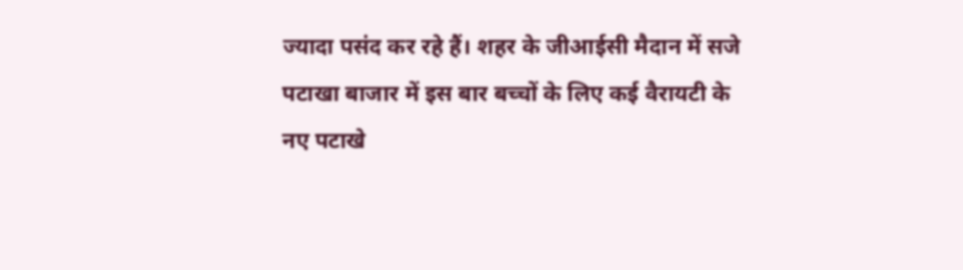ज्यादा पसंद कर रहे हैं। शहर के जीआईसी मैदान में सजे पटाखा बाजार में इस बार बच्चों के लिए कई वैरायटी के नए पटाखे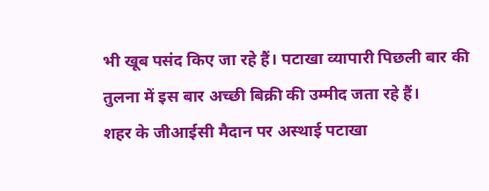भी खूब पसंद किए जा रहे हैं। पटाखा व्यापारी पिछली बार की तुलना में इस बार अच्छी बिक्री की उम्मीद जता रहे हैं।
शहर के जीआईसी मैदान पर अस्थाई पटाखा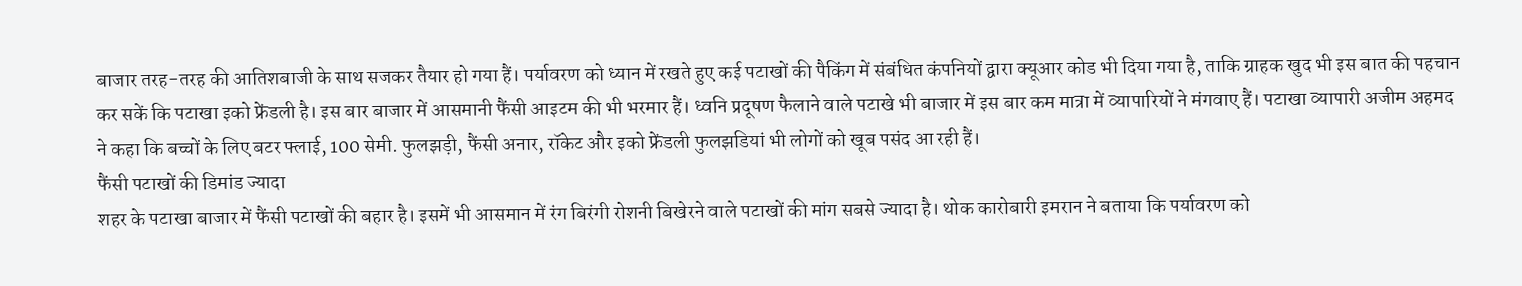बाजार तरह-तरह की आतिशबाजी के साथ सजकर तैयार हो गया हैं। पर्यावरण को ध्यान में रखते हुए कई पटाखों की पैकिंग में संबंधित कंपनियों द्वारा क्यूआर कोड भी दिया गया है, ताकि ग्राहक खुद भी इस बात की पहचान कर सकें कि पटाखा इको फ्रेंडली है। इस बार बाजार में आसमानी फैंसी आइटम की भी भरमार हैं। ध्वनि प्रदूषण फैलाने वाले पटाखे भी बाजार में इस बार कम मात्रा में व्यापारियों ने मंगवाए हैं। पटाखा व्यापारी अजीम अहमद ने कहा कि बच्चों के लिए बटर फ्लाई, 100 सेमी. फुलझड़ी, फैंसी अनार, रॉकेट और इको फ्रेंडली फुलझडियां भी लोगों को खूब पसंद आ रही हैं।
फैंसी पटाखों की डिमांड ज्यादा
शहर के पटाखा बाजार में फैंसी पटाखों की बहार है। इसमें भी आसमान में रंग बिरंगी रोशनी बिखेरने वाले पटाखों की मांग सबसे ज्यादा है। थोक कारोबारी इमरान ने बताया कि पर्यावरण को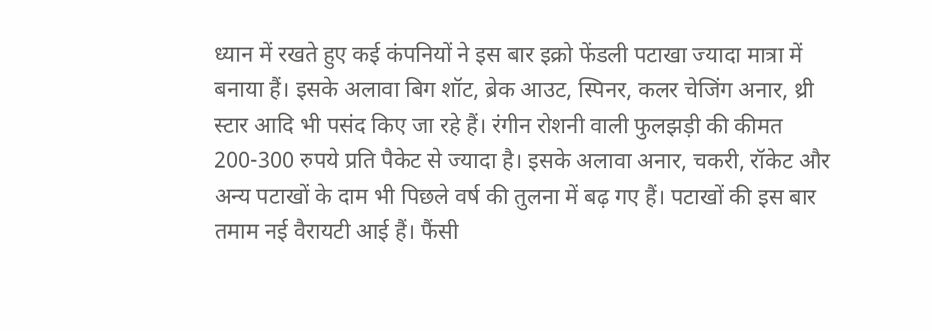ध्यान में रखते हुए कई कंपनियों ने इस बार इक्रो फेंडली पटाखा ज्यादा मात्रा में बनाया हैं। इसके अलावा बिग शॉट, ब्रेक आउट, स्पिनर, कलर चेजिंग अनार, थ्री स्टार आदि भी पसंद किए जा रहे हैं। रंगीन रोशनी वाली फुलझड़ी की कीमत 200-300 रुपये प्रति पैकेट से ज्यादा है। इसके अलावा अनार, चकरी, रॉकेट और अन्य पटाखों के दाम भी पिछले वर्ष की तुलना में बढ़ गए हैं। पटाखों की इस बार तमाम नई वैरायटी आई हैं। फैंसी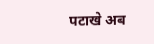पटाखे अब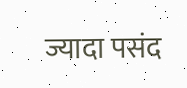ज्यादा पसंद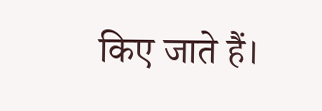किए जाते हैं।